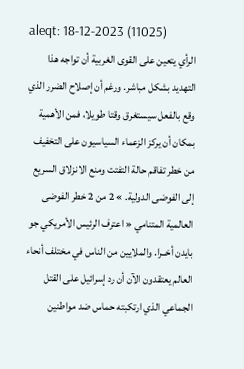aleqt: 18-12-2023 (11025)
الرأي يتعين على القوى الغربية أن تواجه هذا التهديد بشكل مباشر. ورغم أن إصلاح الضرر الذي وقع بالفعل سيستغرق وقتا طويلا، فمن الأهمية بمكان أن يركز الزعماء السياسيون على التخفيف من خطر تفاقم حالة التفتت ومنع الانزلاق السريع إلى الفوضى الدولية. » 2 من 2 خطر الفوضى العالمية المتنامي « اعترف الرئيس الأمريكي جو بايدن أخــرا. والملايين من الناس في مختلف أنحاء العالم يعتقدون الآن أن رد إسرائيل على القتل الجماعي الذي ارتكبته حماس ضد مواطنين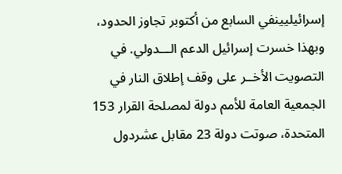إسرائيليينفي السابع من أكتوبر تجاوز الحدود، وبهذا خسرت إسرائيل الدعم الـــدولي. في التصويت الأخــر على وقف إطلاق النار في الجمعية العامة للأمم دولة لمصلحة القرار 153 المتحدة، صوتت دولة 23 مقابل عشردول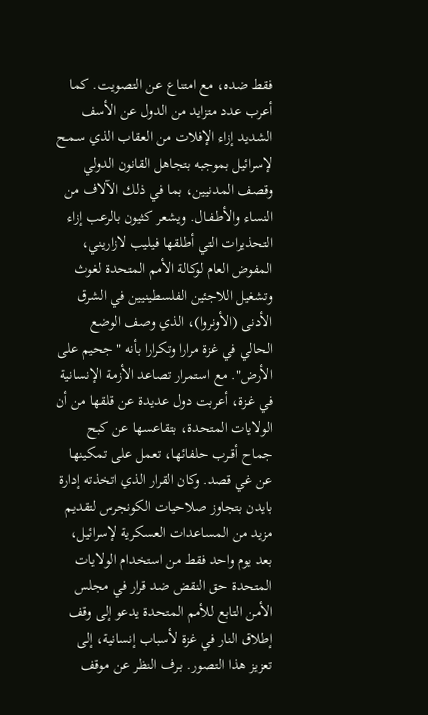فقط ضده، مع امتناع عن التصويت. كما أعرب عدد متزايد من الدول عن الأسف الشديد إزاء الإفلات من العقاب الذي سـمـح لإسرائيل بموجبه بتجاهل القانون الدولي وقصف المدنيين، بما في ذلـك الآلاف من النساء والأطـفـال. ويشعر كثيون بالرعب إزاء التحذيرات التي أطلقها فيليب لازاريني، المفوض العام لوكالة الأمم المتحدة لغوث وتشغيل اللاجئين الفلسطينيين في الشرق الأدنى (الأونروا)، الذي وصف الوضع الحالي في غزة مرارا وتكرارا بأنه "جحيم على الأرض". مع استمرار تصاعد الأزمـة الإنسانية في غـزة، أعربت دول عديدة عن قلقها من أن الولايات المتحدة، بتقاعسها عن كبح جماح أقـرب حلفائها، تعمل على تمكينها عن غي قصد. وكان القرار الذي اتخذته إدارة بايدن بتجاوز صلاحيات الكونجرس لتقديم مزيد من المساعدات العسكرية لإسرائيل، بعد يوم واحد فقط من استخدام الولايات المتحدة حق النقض ضد قرار في مجلس الأمن التابع للأمم المتحدة يدعو إلى وقف إطلاق النار في غزة لأسباب إنسانية، إلى تعزيز هذا التصور. بـرف النظر عن موقف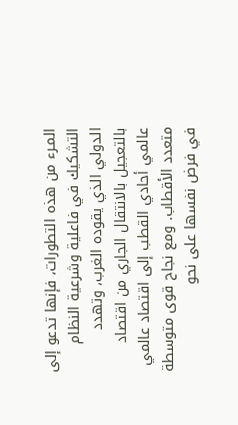المـرء من هذه التطورات، فإنها تدعو إلى التشكيك في فاعلية وشرعية النظام الدولي الذي يقوده الغرب، وتهدد بالتعجيل بالانتقال الجاري من اقتصاد عالمي أحادي القطب إلى اقتصاد عالمي متعدد الأقطاب. ومع نجاح قوى متوسطة في فرض نفسها على نحو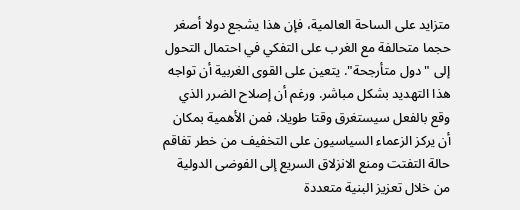متزايد على الساحة العالمية، فإن هذا يشجع دولا أصغر حجما متحالفة مع الغرب على التفكي في احتمال التحول إلى "دول متأرجحة". يتعين على القوى الغربية أن تواجه هذا التهديد بشكل مباشر. ورغم أن إصلاح الضرر الذي وقع بالفعل سيستغرق وقتا طويلا، فمن الأهمية بمكان أن يركز الزعماء السياسيون على التخفيف من خطر تفاقم حالة التفتت ومنع الانزلاق السريع إلى الفوضى الدولية من خلال تعزيز البنية متعددة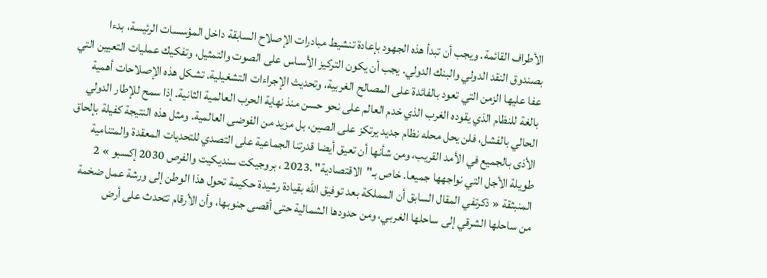الأطراف القائمة. ويجب أن تبدأ هذه الجهود بإعادة تنشيط مبادرات الإصلاح السابقة داخل المؤسسات الرئيسة، بدءا بصندوق النقد الدولي والبنك الدولي. يجب أن يكون التركيز الأسـاس على الصوت والتمثيل، وتفكيك عمليات التعيين التي عفا عليها الزمن التي تعود بالفائدة على المصالح الغربية، وتحديث الإجراءات التشغيلية. تشكل هذه الإصلاحات أهمية بالغة للنظام الذي يقوده الغرب الذي خدم العالم على نحو حسن منذ نهاية الحرب العالمية الثانية. إذا سمح للإطار الدولي الحالي بالفشل، فلن يحل محله نظام جديد يرتكز على الصين، بل مزيد من الفوضى العالمية. ومثل هذه النتيجة كفيلة بإلحاق الأذى بالجميع في الأمد القريب، ومن شأنها أن تعيق أيضا قدرتنا الجماعية على التصدي للتحديات المعقدة والمتنامية طويلة الأجل التي نواجهها جميعا. خاص بـ"الاقتصادية" .2023 ، بروجيكت سنديكيت والفرص 2030 إكسبو » 2 المنبثقة « ذكرتفي المقال السابق أن المملكة بعد توفيق الله بقيادة رشيدة حكيمة تحول هذا الوطن إلى ورشة عمل ضخمة من ساحلها الشرقي إلى ساحلها الغربي، ومن حدودها الشمالية حتى أقصى جنوبها، وأن الأرقام تتحدث على أرض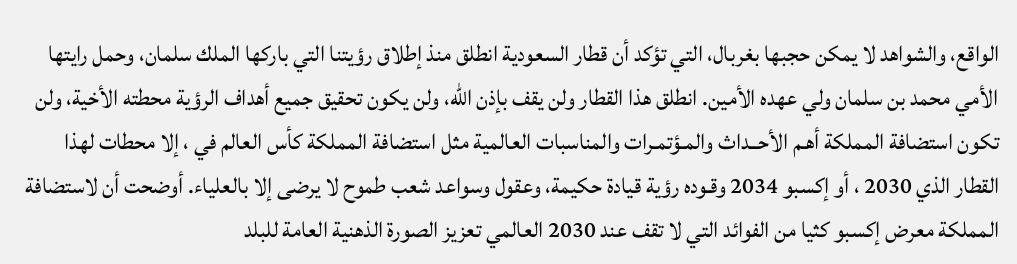الواقع، والشواهد لا يمكن حجبها بغربال، التي تؤكد أن قطار السعودية انطلق منذ إطلاق رؤيتنا التي باركها الملك سلمان، وحمل رايتها الأمي محمد بن سلمان ولي عهده الأمين. انطلق هذا القطار ولن يقف بإذن الله، ولن يكون تحقيق جميع أهداف الرؤية محطته الأخية، ولن تكون استضافة المملكة أهـم الأحــداث والمـؤتمـرات والمناسبات العالمية مثل استضافة المملكة كأس العالم في ، إلا محطات لهذا القطار الذي 2030 ، أو إكسبو 2034 وقـوده رؤية قيادة حكيمة، وعقول وسواعد شعب طموح لا يرضى إلا بالعلياء. أوضحت أن لاستضافة المملكة معرض إكسبو كثيا من الفوائد التي لا تقف عند 2030 العالمي تعزيز الصورة الذهنية العامة للبلد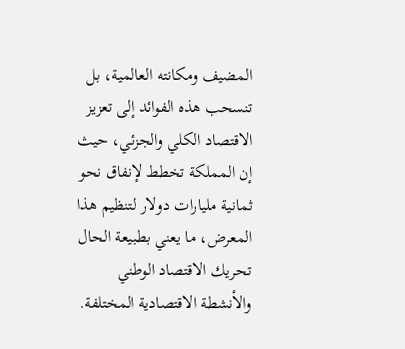المضيف ومكانته العالمية، بل تنسحب هذه الفوائد إلى تعزيز الاقتصاد الكلي والجزئي، حيث إن المملكة تخطط لإنفاق نحو ثمانية مليارات دولار لتنظيم هذا المعرض، ما يعني بطبيعة الحال تحريك الاقتصاد الوطني والأنشطة الاقتصادية المختلفة.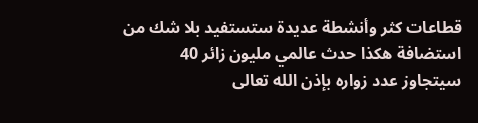قطاعات كثر وأنشطة عديدة ستستفيد بلا شك من استضافة هكذا حدث عالمي مليون زائر 40 سيتجاوز عدد زواره بإذن الله تعالى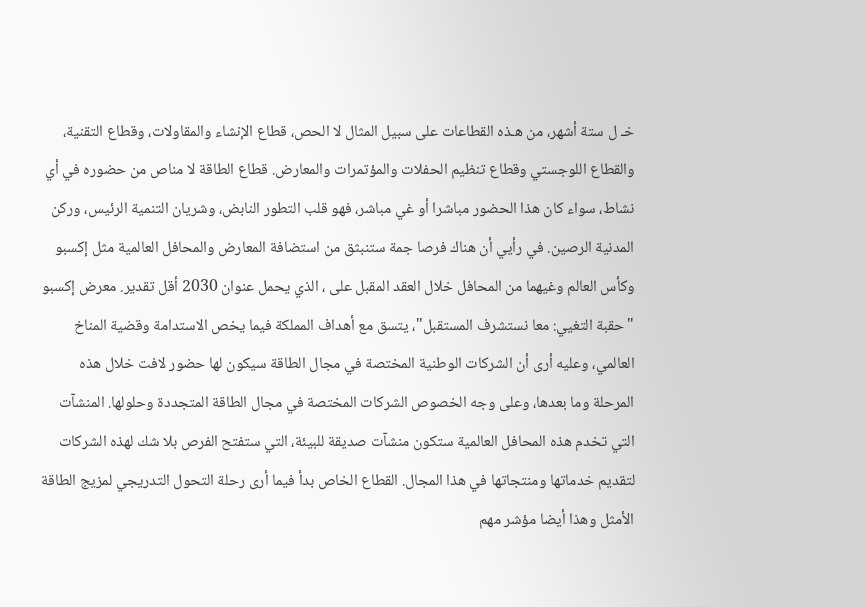خـ ل ستة أشهر، من هـذه القطاعات على سبيل المثال لا الحص، قطاع الإنشاء والمقاولات، وقطاع التقنية، والقطاع اللوجستي وقطاع تنظيم الحفلات والمؤتمرات والمعارض. قطاع الطاقة لا مناص من حضوره في أي نشاط، سواء كان هذا الحضور مباشرا أو غي مباشر، فهو قلب التطور النابض، وشريان التنمية الرئيس، وركن المدنية الرصين. في رأيي أن هناك فرصا جمة ستنبثق من استضافة المعارض والمحافل العالمية مثل إكسبو وكأس العالم وغيهما من المحافل خلال العقد المقبل على ، الذي يحمل عنوان 2030 أقل تقدير. معرض إكسبو "حقبة التغيي: معا نستشرف المستقبل"، يتسق مع أهداف المملكة فيما يخص الاستدامة وقضية المناخ العالمي، وعليه أرى أن الشركات الوطنية المختصة في مجال الطاقة سيكون لها حضور لافت خلال هذه المرحلة وما بعدها، وعلى وجه الخصوص الشركات المختصة في مجال الطاقة المتجددة وحلولها. المنشآت التي تخدم هذه المحافل العالمية ستكون منشآت صديقة للبيئة، التي ستفتح الفرص بلا شك لهذه الشركات لتقديم خدماتها ومنتجاتها في هذا المجال. القطاع الخاص بدأ فيما أرى رحلة التحول التدريجي لمزيج الطاقة الأمثل وهذا أيضا مؤشر مهم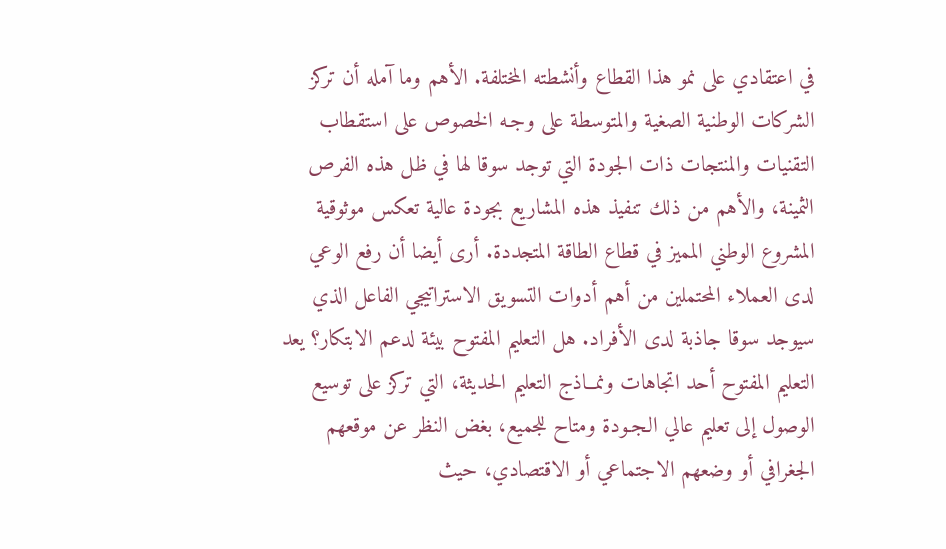في اعتقادي على نمو هذا القطاع وأنشطته المختلفة. الأهم وما آمله أن تركز الشركات الوطنية الصغية والمتوسطة على وجـه الخصوص على استقطاب التقنيات والمنتجات ذات الجودة التي توجد سوقا لها في ظل هذه الفرص الثمينة، والأهم من ذلك تنفيذ هذه المشاريع بجودة عالية تعكس موثوقية المشروع الوطني المميز في قطاع الطاقة المتجددة. أرى أيضا أن رفع الوعي لدى العملاء المحتملين من أهم أدوات التسويق الاستراتيجي الفاعل الذي سيوجد سوقا جاذبة لدى الأفراد. هل التعليم المفتوح بيئة لدعم الابتكار؟ يعد التعليم المفتوح أحد اتجاهات ونمــاذج التعليم الحديثة، التي تركز على توسيع الوصول إلى تعليم عالي الـجـودة ومتاح للجميع، بغض النظر عن موقعهم الجغرافي أو وضعهم الاجتماعي أو الاقتصادي، حيث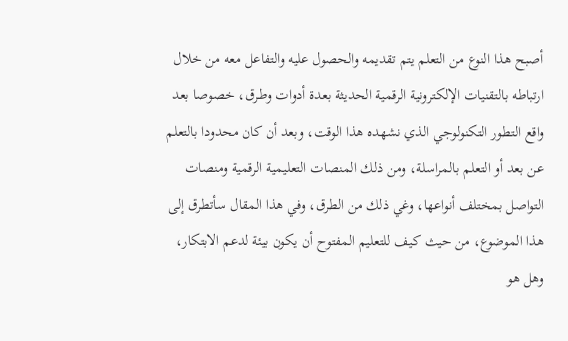أصبح هذا النوع من التعلم يتم تقديمه والحصول عليه والتفاعل معه من خلال ارتباطه بالتقنيات الإلكترونية الرقمية الحديثة بعدة أدوات وطـرق، خصوصا بعد واقع التطور التكنولوجي الذي نشهده هذا الوقت، وبعد أن كان محدودا بالتعلم عن بعد أو التعلم بالمراسلة، ومن ذلك المنصات التعليمية الرقمية ومنصات التواصل بمختلف أنواعها، وغي ذلك من الطرق، وفي هذا المقال سأتطرق إلى هذا الموضوع، من حيث كيف للتعليم المفتوح أن يكون بيئة لدعم الابتكار، وهل هو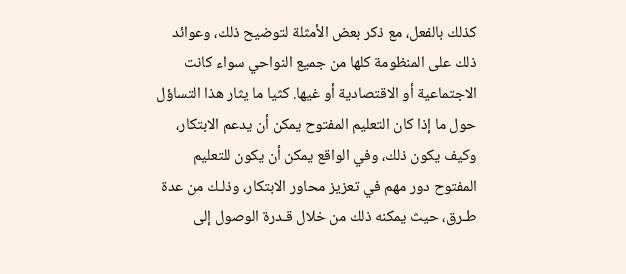كذلك بالفعل، مع ذكر بعض الأمثلة لتوضيح ذلك، وعوائد ذلك على المنظومة كلها من جميع النواحي سواء كانت الاجتماعية أو الاقتصادية أو غيها. كثيا ما يثار هذا التساؤل حول ما إذا كان التعليم المفتوح يمكن أن يدعم الابتكار، وكيف يكون ذلك، وفي الواقع يمكن أن يكون للتعليم المفتوح دور مهم في تعزيز محاور الابتكار، وذلـك من عدة طـرق، حيث يمكنه ذلك من خلال قـدرة الوصول إلى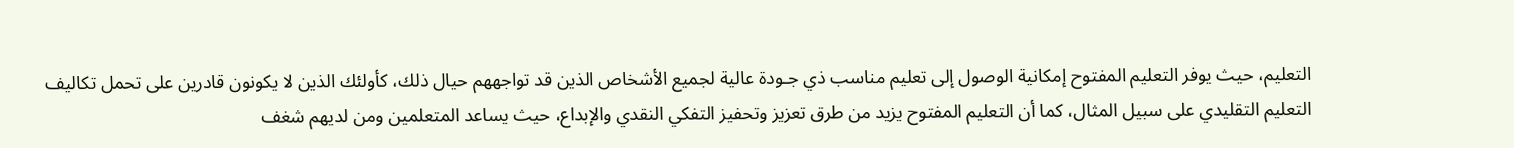التعليم، حيث يوفر التعليم المفتوح إمكانية الوصول إلى تعليم مناسب ذي جـودة عالية لجميع الأشخاص الذين قد تواجههم حيال ذلك، كأولئك الذين لا يكونون قادرين على تحمل تكاليف التعليم التقليدي على سبيل المثال، كما أن التعليم المفتوح يزيد من طرق تعزيز وتحفيز التفكي النقدي والإبداع، حيث يساعد المتعلمين ومن لديهم شغف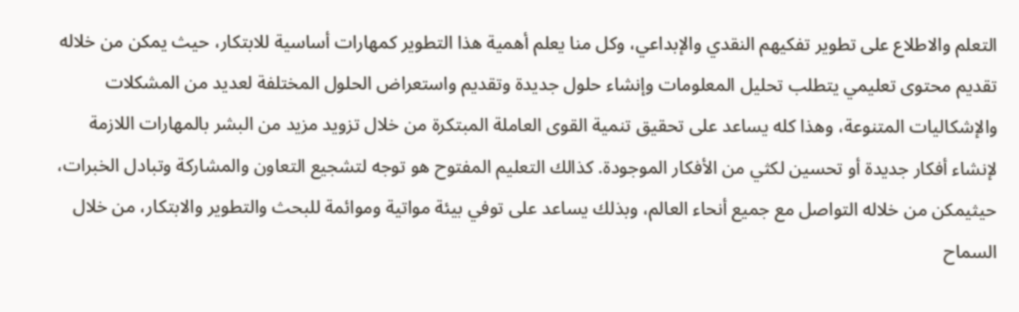التعلم والاطلاع على تطوير تفكيهم النقدي والإبداعي، وكل منا يعلم أهمية هذا التطوير كمهارات أساسية للابتكار، حيث يمكن من خلاله تقديم محتوى تعليمي يتطلب تحليل المعلومات وإنشاء حلول جديدة وتقديم واستعراض الحلول المختلفة لعديد من المشكلات والإشكاليات المتنوعة، وهذا كله يساعد على تحقيق تنمية القوى العاملة المبتكرة من خلال تزويد مزيد من البشر بالمهارات اللازمة لإنشاء أفكار جديدة أو تحسين لكثي من الأفكار الموجودة. كذالك التعليم المفتوح هو توجه لتشجيع التعاون والمشاركة وتبادل الخبرات، حيثيمكن من خلاله التواصل مع جميع أنحاء العالم، وبذلك يساعد على توفي بيئة مواتية وموائمة للبحث والتطوير والابتكار، من خلال السماح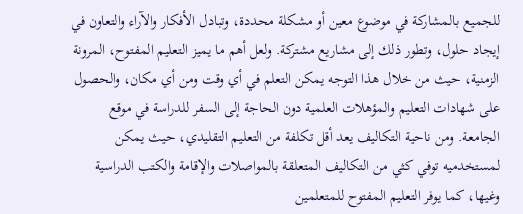للجميع بالمشاركة في موضوع معين أو مشكلة محددة، وتبادل الأفكار والآراء والتعاون في إيجاد حلول، وتطور ذلك إلى مشاريع مشتركة. ولعل أهم ما يميز التعليم المفتوح، المرونة الزمنية، حيث من خلال هذا التوجه يمكن التعلم في أي وقت ومن أي مكان، والحصول على شهادات التعليم والمؤهلات العلمية دون الحاجة إلى السفر للدراسة في موقع الجامعة. ومن ناحية التكاليف يعد أقل تكلفة من التعليم التقليدي، حيث يمكن لمستخدميه توفي كثي من التكاليف المتعلقة بالمواصلات والإقامة والكتب الدراسية وغيها، كما يوفر التعليم المفتوح للمتعلمين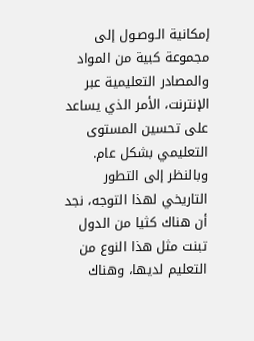إمكانية الـوصـول إلى مجموعة كبية من المواد والمصادر التعليمية عبر الإنترنت، الأمر الذي يساعد على تحسين المستوى التعليمي بشكل عام. وبالنظر إلى التطور التاريخي لهذا التوجه، نجد أن هناك كثيا من الدول تبنت مثل هذا النوع من التعليم لديها، وهناك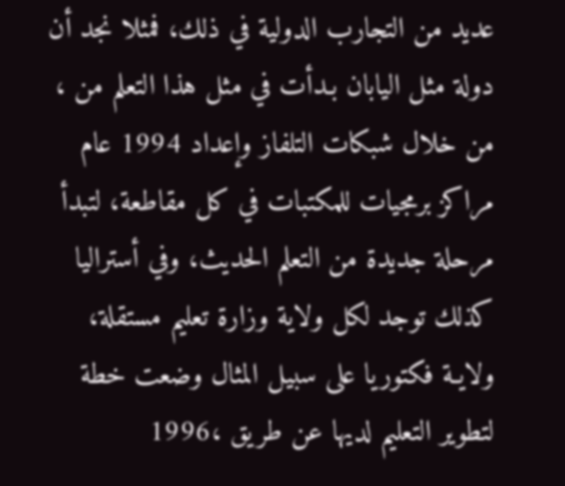عديد من التجارب الدولية في ذلك، فمثلا نجد أن دولة مثل اليابان بـدأت في مثل هذا التعلم من ، من خلال شبكات التلفاز وإعداد 1994 عام مراكز برمجيات للمكتبات في كل مقاطعة، لتبدأ مرحلة جديدة من التعلم الحديث، وفي أستراليا كذلك توجد لكل ولاية وزارة تعليم مستقلة، ولايـة فكتوريا على سبيل المثال وضعت خطة لتطوير التعليم لديها عن طريق ،1996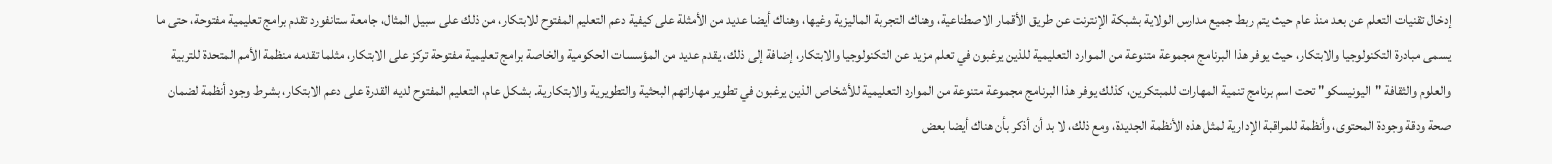إدخال تقنيات التعلم عن بعد منذ عام حيث يتم ربط جميع مدارس الولاية بشبكة الإنترنت عن طريق الأقمار الاصطناعية، وهناك التجربة الماليزية وغيها، وهناك أيضا عديد من الأمثلة على كيفية دعم التعليم المفتوح للابتكار، من ذلك على سبيل المثال، جامعة ستانفورد تقدم برامج تعليمية مفتوحة، حتى ما يسمى مبادرة التكنولوجيا والابتكار، حيث يوفر هذا البرنامج مجموعة متنوعة من المـوارد التعليمية للذين يرغبون في تعلم مزيد عن التكنولوجيا والابتكار، إضافة إلى ذلك، يقدم عديد من المؤسسات الحكومية والخاصة برامج تعليمية مفتوحة تركز على الابتكار، مثلما تقدمه منظمة الأمم المتحدة للتربية والعلوم والثقافة "اليونيسكو" تحت اسم برنامج تنمية المهارات للمبتكرين، كذلك يوفر هذا البرنامج مجموعة متنوعة من الموارد التعليمية للأشخاص الذين يرغبون في تطوير مهاراتهم البحثية والتطويرية والابتكارية. بشكل عام، التعليم المفتوح لديه القدرة على دعم الابتكار، بشرط وجود أنظمة لضمان صحة ودقة وجودة المحتوى، وأنظمة للمراقبة الإدارية لمثل هذه الأنظمة الجديدة، ومع ذلك، لا بد أن أذكر بأن هناك أيضا بعض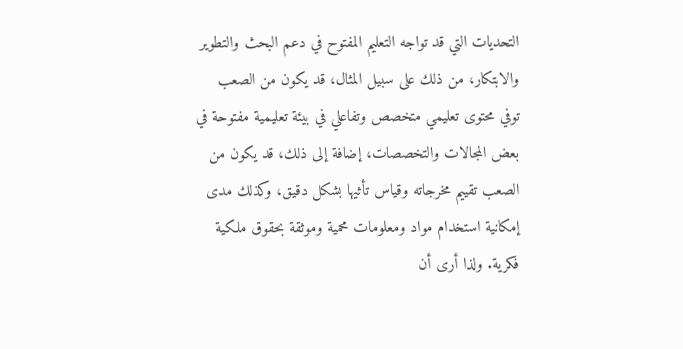التحديات التي قد تواجه التعليم المفتوح في دعم البحث والتطوير والابتكار، من ذلك على سبيل المثال، قد يكون من الصعب توفي محتوى تعليمي متخصص وتفاعلي في بيئة تعليمية مفتوحة في بعض المجالات والتخصصات، إضافة إلى ذلك، قد يكون من الصعب تقييم مخرجاته وقياس تأثيها بشكل دقيق، وكذلك مدى إمكانية استخدام مواد ومعلومات محمية وموثقة بحقوق ملكية فكرية. ولذا أرى أن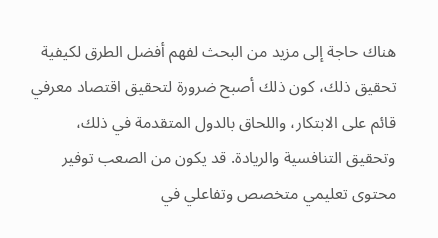هناك حاجة إلى مزيد من البحث لفهم أفضل الطرق لكيفية تحقيق ذلك، كون ذلك أصبح ضرورة لتحقيق اقتصاد معرفي قائم على الابتكار، واللحاق بالدول المتقدمة في ذلك، وتحقيق التنافسية والريادة. قد يكون من الصعب توفير محتوى تعليمي متخصص وتفاعلي في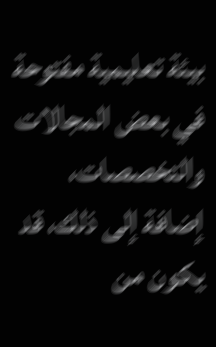بيئة تعليمية مفتوحة في بعض المجالات والتخصصات، إضافة إلى ذلك، قد يكون من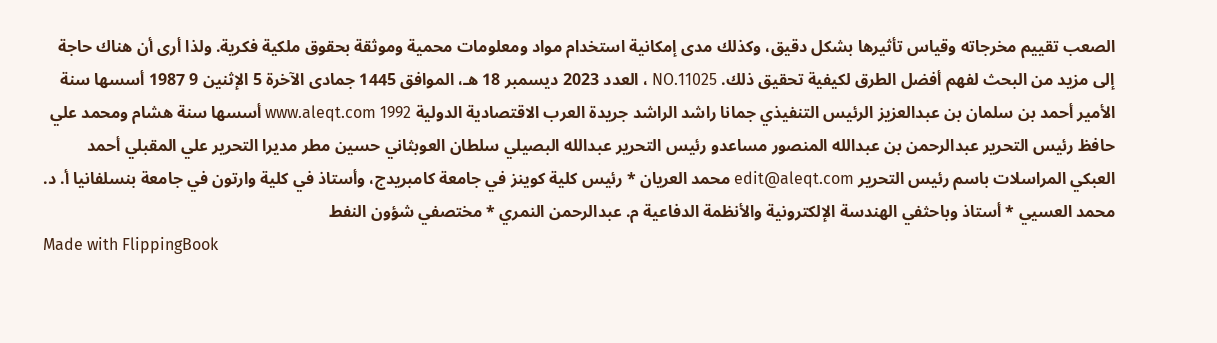الصعب تقييم مخرجاته وقياس تأثيرها بشكل دقيق، وكذلك مدى إمكانية استخدام مواد ومعلومات محمية وموثقة بحقوق ملكية فكرية. ولذا أرى أن هناك حاجة إلى مزيد من البحث لفهم أفضل الطرق لكيفية تحقيق ذلك. NO.11025 ، العدد 2023 ديسمبر 18 هـ، الموافق 1445 جمادى الآخرة 5 الإثنين 9 1987 أسسها سنة الأمير أحمد بن سلمان بن عبدالعزيز الرئيس التنفيذي جمانا راشد الراشد جريدة العرب الاقتصادية الدولية www.aleqt.com 1992 أسسها سنة هشام ومحمد علي حافظ رئيس التحرير عبدالرحمن بن عبدالله المنصور مساعدو رئيس التحرير عبدالله البصيلي سلطان العوبثاني حسين مطر مديرا التحرير علي المقبلي أحمد العبكي المراسلات باسم رئيس التحرير edit@aleqt.com محمد العريان * رئیس كلیة كوینز في جامعة كامبریدج، وأستاذ في كلیة وارتون في جامعة بنسلفانیا أ. د. محمد العسيي * أستاذ وباحثفي الهندسة الإلكترونية والأنظمة الدفاعية م. عبدالرحمن النمري * مختصفي شؤون النفط
Made with FlippingBook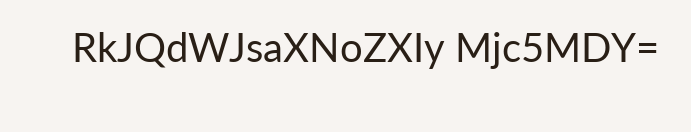RkJQdWJsaXNoZXIy Mjc5MDY=